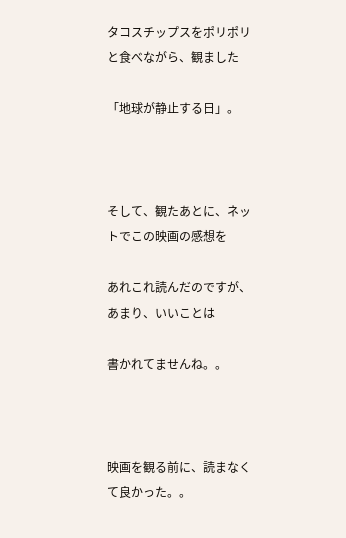タコスチップスをポリポリと食べながら、観ました

「地球が静止する日」。



そして、観たあとに、ネットでこの映画の感想を

あれこれ読んだのですが、あまり、いいことは

書かれてませんね。。



映画を観る前に、読まなくて良かった。。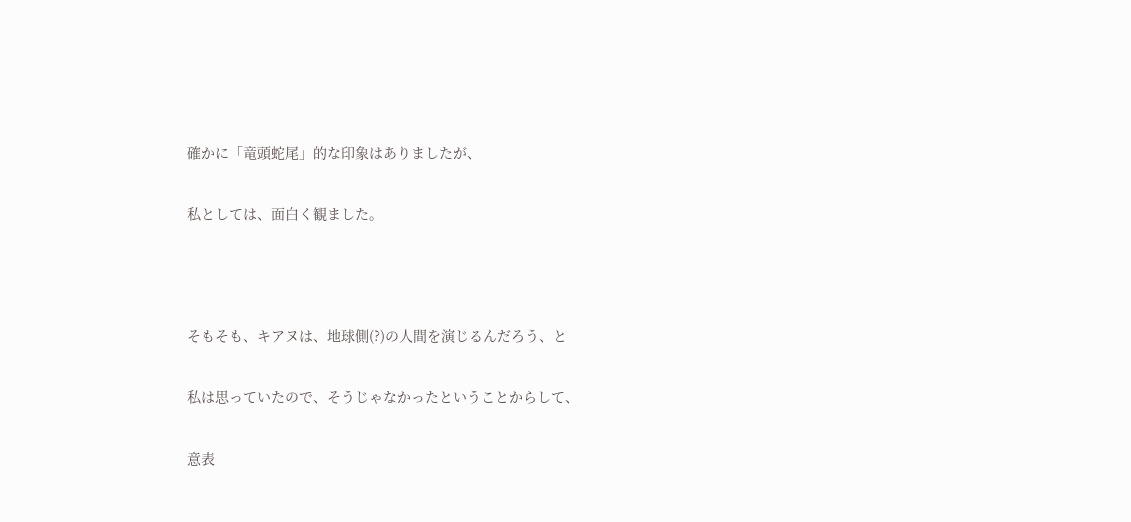確かに「竜頭蛇尾」的な印象はありましたが、

私としては、面白く観ました。



そもそも、キアヌは、地球側(?)の人間を演じるんだろう、と

私は思っていたので、そうじゃなかったということからして、

意表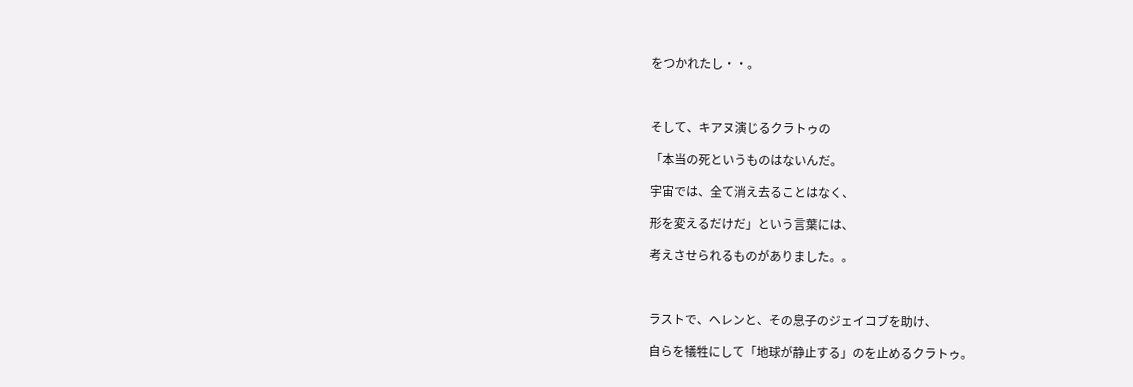をつかれたし・・。



そして、キアヌ演じるクラトゥの

「本当の死というものはないんだ。

宇宙では、全て消え去ることはなく、

形を変えるだけだ」という言葉には、

考えさせられるものがありました。。



ラストで、ヘレンと、その息子のジェイコブを助け、

自らを犠牲にして「地球が静止する」のを止めるクラトゥ。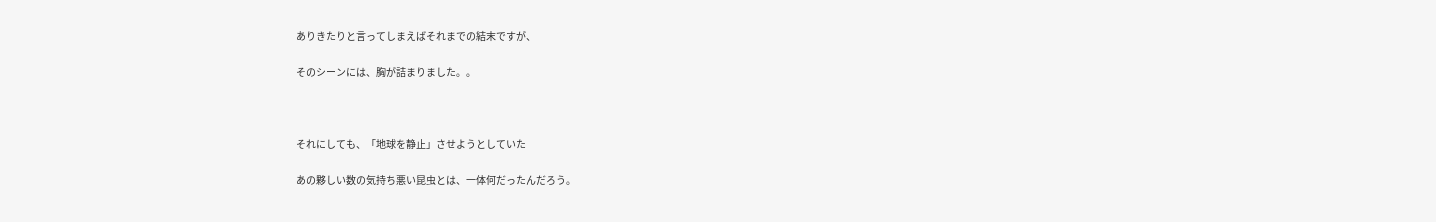ありきたりと言ってしまえばそれまでの結末ですが、

そのシーンには、胸が詰まりました。。



それにしても、「地球を静止」させようとしていた

あの夥しい数の気持ち悪い昆虫とは、一体何だったんだろう。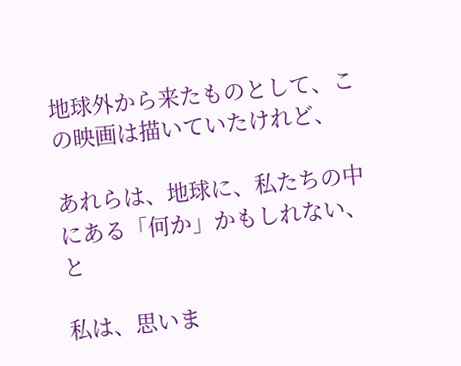地球外から来たものとして、この映画は描いていたけれど、

あれらは、地球に、私たちの中にある「何か」かもしれない、と

私は、思いま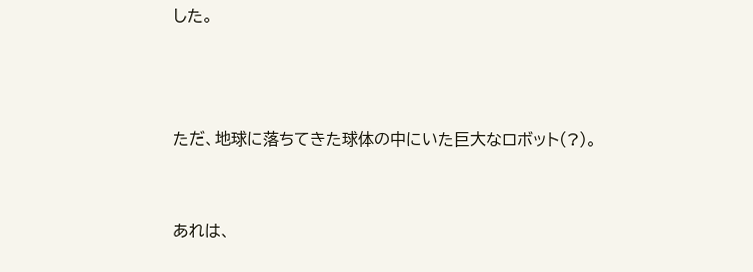した。



ただ、地球に落ちてきた球体の中にいた巨大なロボット(?)。


あれは、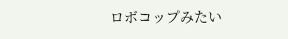ロボコップみたい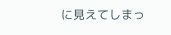に見えてしまっ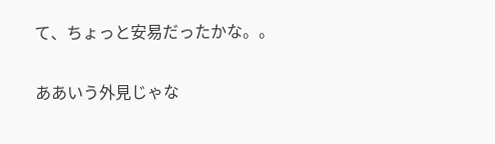て、ちょっと安易だったかな。。

ああいう外見じゃな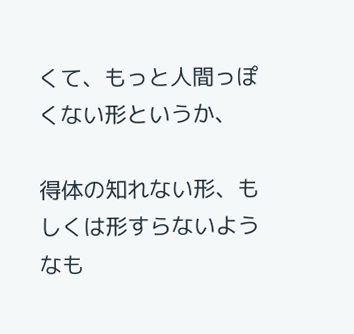くて、もっと人間っぽくない形というか、

得体の知れない形、もしくは形すらないようなも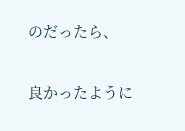のだったら、

良かったように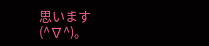思います(^∇^)。